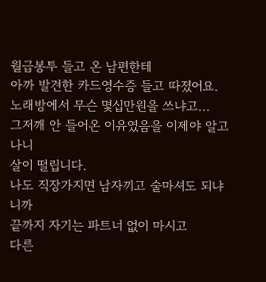월급봉투 들고 온 남편한테
아까 발견한 카드영수증 들고 따졌어요.
노래방에서 무슨 몇십만원을 쓰냐고...
그저깨 안 들어온 이유였음을 이제야 알고나니
살이 떨립니다.
나도 직장가지면 남자끼고 술마셔도 되냐니까
끝까지 자기는 파트너 없이 마시고
다른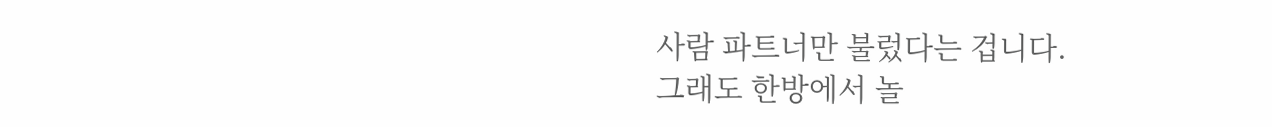사람 파트너만 불렀다는 겁니다.
그래도 한방에서 놀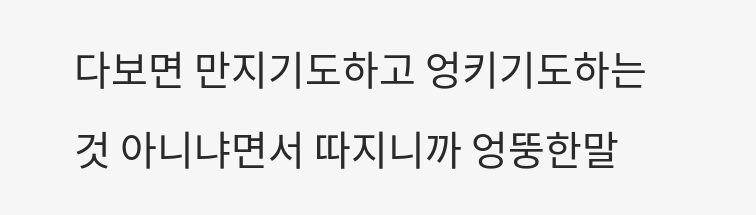다보면 만지기도하고 엉키기도하는
것 아니냐면서 따지니까 엉뚱한말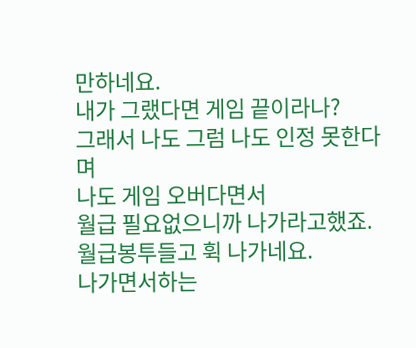만하네요.
내가 그랬다면 게임 끝이라나?
그래서 나도 그럼 나도 인정 못한다며
나도 게임 오버다면서
월급 필요없으니까 나가라고했죠.
월급봉투들고 휙 나가네요.
나가면서하는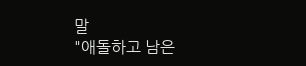말
"애돌하고 남은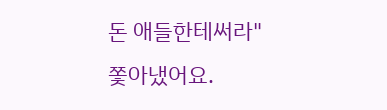돈 애들한테써라"
쫓아냈어요.